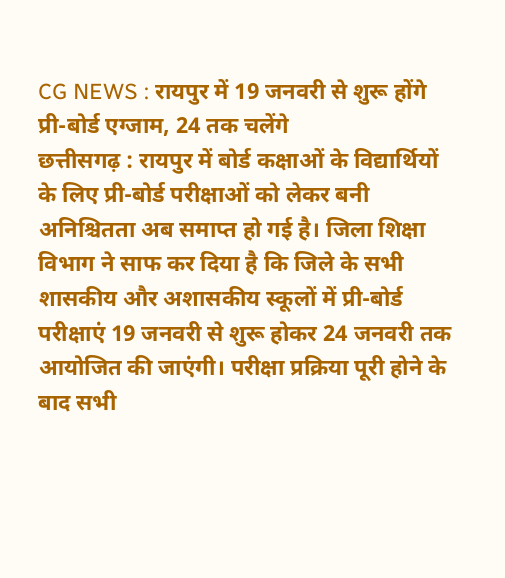CG NEWS : रायपुर में 19 जनवरी से शुरू होंगे प्री-बोर्ड एग्जाम, 24 तक चलेंगे
छत्तीसगढ़ : रायपुर में बोर्ड कक्षाओं के विद्यार्थियों के लिए प्री-बोर्ड परीक्षाओं को लेकर बनी अनिश्चितता अब समाप्त हो गई है। जिला शिक्षा विभाग ने साफ कर दिया है कि जिले के सभी शासकीय और अशासकीय स्कूलों में प्री-बोर्ड परीक्षाएं 19 जनवरी से शुरू होकर 24 जनवरी तक आयोजित की जाएंगी। परीक्षा प्रक्रिया पूरी होने के बाद सभी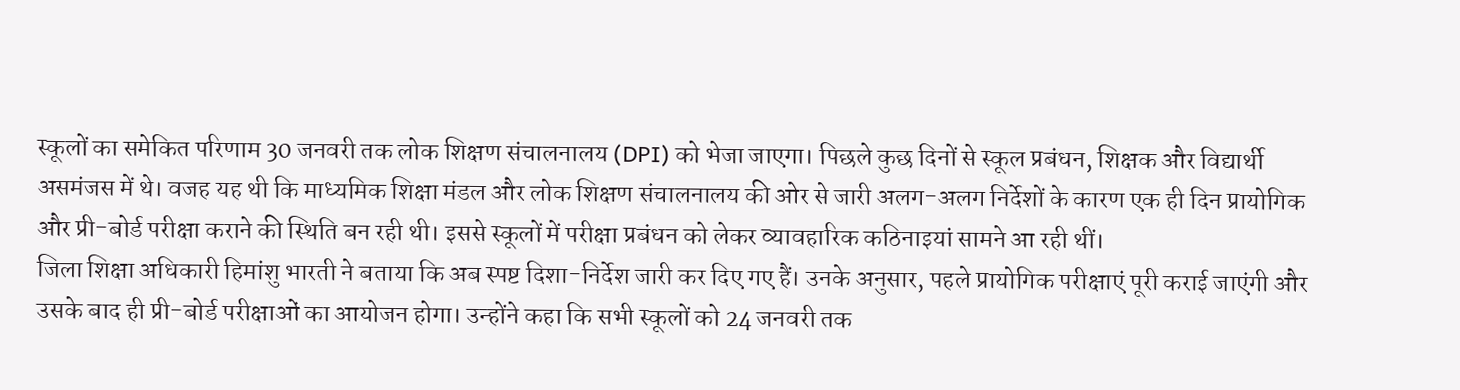स्कूलों का समेकित परिणाम 30 जनवरी तक लोक शिक्षण संचालनालय (DPI) को भेजा जाएगा। पिछले कुछ दिनों से स्कूल प्रबंधन, शिक्षक और विद्यार्थी असमंजस में थे। वजह यह थी कि माध्यमिक शिक्षा मंडल और लोक शिक्षण संचालनालय की ओर से जारी अलग-अलग निर्देशों के कारण एक ही दिन प्रायोगिक और प्री-बोर्ड परीक्षा कराने की स्थिति बन रही थी। इससे स्कूलों में परीक्षा प्रबंधन को लेकर व्यावहारिक कठिनाइयां सामने आ रही थीं।
जिला शिक्षा अधिकारी हिमांशु भारती ने बताया कि अब स्पष्ट दिशा-निर्देश जारी कर दिए गए हैं। उनके अनुसार, पहले प्रायोगिक परीक्षाएं पूरी कराई जाएंगी और उसके बाद ही प्री-बोर्ड परीक्षाओं का आयोजन होगा। उन्होंने कहा कि सभी स्कूलों को 24 जनवरी तक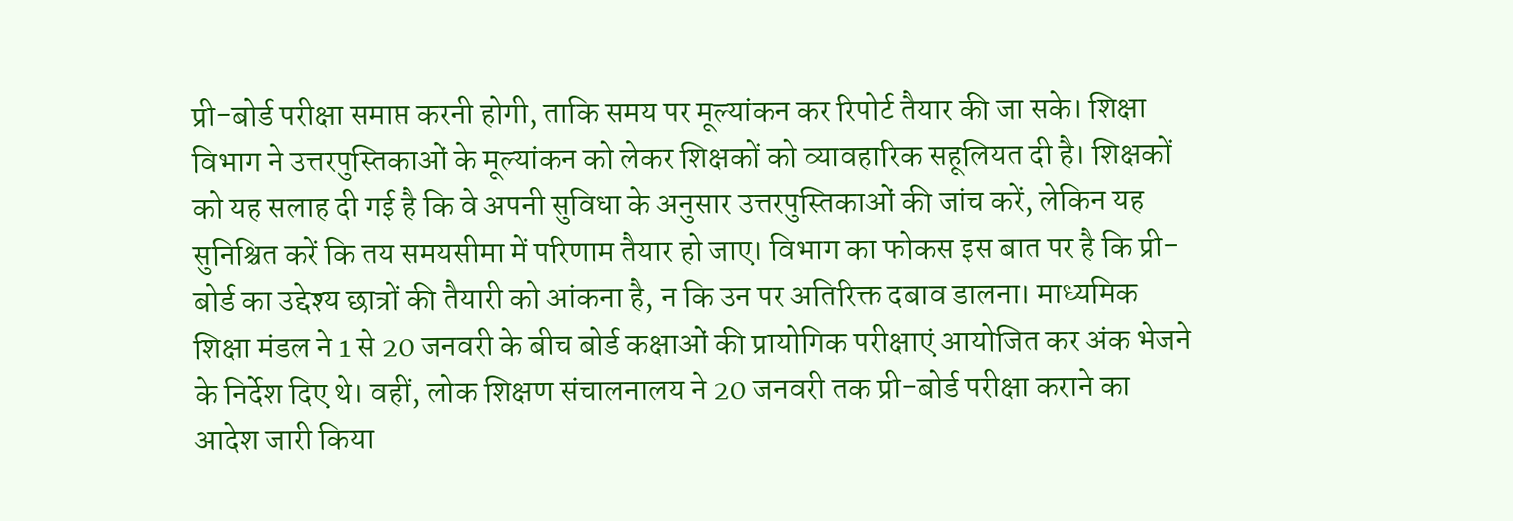प्री-बोर्ड परीक्षा समाप्त करनी होगी, ताकि समय पर मूल्यांकन कर रिपोर्ट तैयार की जा सके। शिक्षा विभाग ने उत्तरपुस्तिकाओं के मूल्यांकन को लेकर शिक्षकों को व्यावहारिक सहूलियत दी है। शिक्षकों को यह सलाह दी गई है कि वे अपनी सुविधा के अनुसार उत्तरपुस्तिकाओं की जांच करें, लेकिन यह सुनिश्चित करें कि तय समयसीमा में परिणाम तैयार हो जाए। विभाग का फोकस इस बात पर है कि प्री-बोर्ड का उद्देश्य छात्रों की तैयारी को आंकना है, न कि उन पर अतिरिक्त दबाव डालना। माध्यमिक शिक्षा मंडल ने 1 से 20 जनवरी के बीच बोर्ड कक्षाओं की प्रायोगिक परीक्षाएं आयोजित कर अंक भेजने के निर्देश दिए थे। वहीं, लोक शिक्षण संचालनालय ने 20 जनवरी तक प्री-बोर्ड परीक्षा कराने का आदेश जारी किया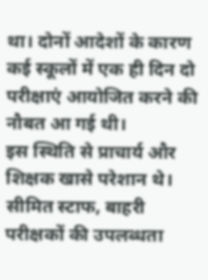था। दोनों आदेशों के कारण कई स्कूलों में एक ही दिन दो परीक्षाएं आयोजित करने की नौबत आ गई थी।
इस स्थिति से प्राचार्य और शिक्षक खासे परेशान थे। सीमित स्टाफ, बाहरी परीक्षकों की उपलब्धता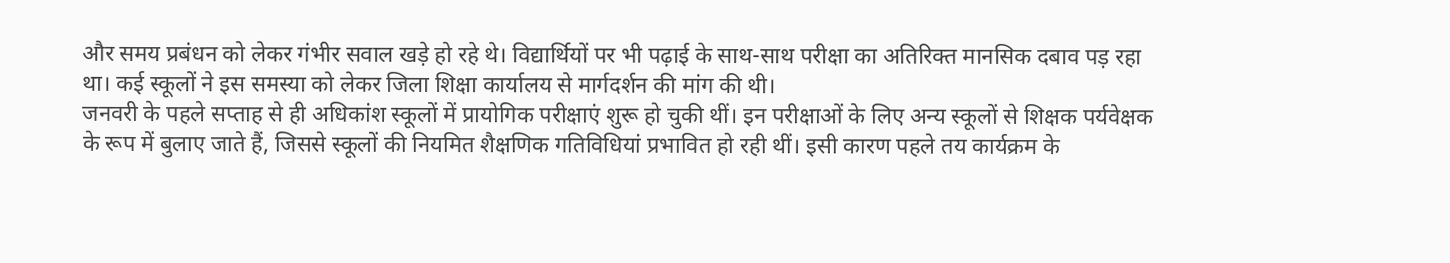और समय प्रबंधन को लेकर गंभीर सवाल खड़े हो रहे थे। विद्यार्थियों पर भी पढ़ाई के साथ-साथ परीक्षा का अतिरिक्त मानसिक दबाव पड़ रहा था। कई स्कूलों ने इस समस्या को लेकर जिला शिक्षा कार्यालय से मार्गदर्शन की मांग की थी।
जनवरी के पहले सप्ताह से ही अधिकांश स्कूलों में प्रायोगिक परीक्षाएं शुरू हो चुकी थीं। इन परीक्षाओं के लिए अन्य स्कूलों से शिक्षक पर्यवेक्षक के रूप में बुलाए जाते हैं, जिससे स्कूलों की नियमित शैक्षणिक गतिविधियां प्रभावित हो रही थीं। इसी कारण पहले तय कार्यक्रम के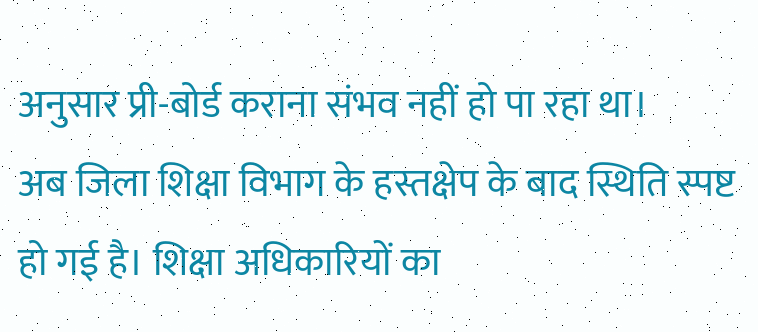अनुसार प्री-बोर्ड कराना संभव नहीं हो पा रहा था।
अब जिला शिक्षा विभाग के हस्तक्षेप के बाद स्थिति स्पष्ट हो गई है। शिक्षा अधिकारियों का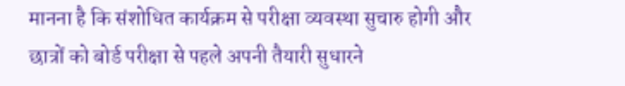मानना है कि संशोधित कार्यक्रम से परीक्षा व्यवस्था सुचारु होगी और छात्रों को बोर्ड परीक्षा से पहले अपनी तैयारी सुधारने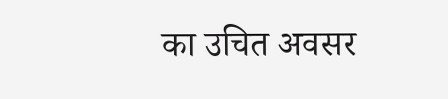का उचित अवसर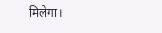मिलेगा।